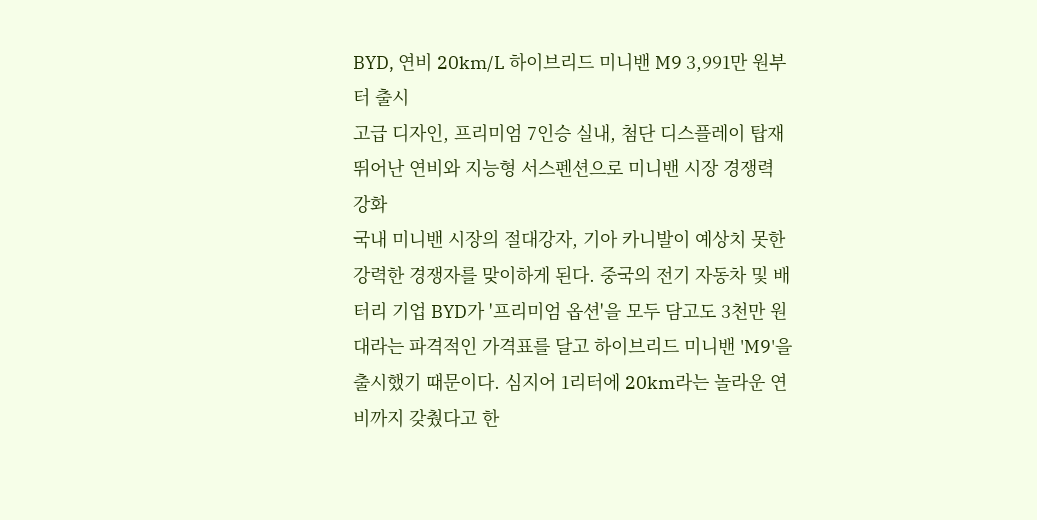BYD, 연비 20km/L 하이브리드 미니밴 M9 3,991만 원부터 출시
고급 디자인, 프리미엄 7인승 실내, 첨단 디스플레이 탑재
뛰어난 연비와 지능형 서스펜션으로 미니밴 시장 경쟁력 강화
국내 미니밴 시장의 절대강자, 기아 카니발이 예상치 못한 강력한 경쟁자를 맞이하게 된다. 중국의 전기 자동차 및 배터리 기업 BYD가 '프리미엄 옵션'을 모두 담고도 3천만 원대라는 파격적인 가격표를 달고 하이브리드 미니밴 'M9'을 출시했기 때문이다. 심지어 1리터에 20km라는 놀라운 연비까지 갖췄다고 한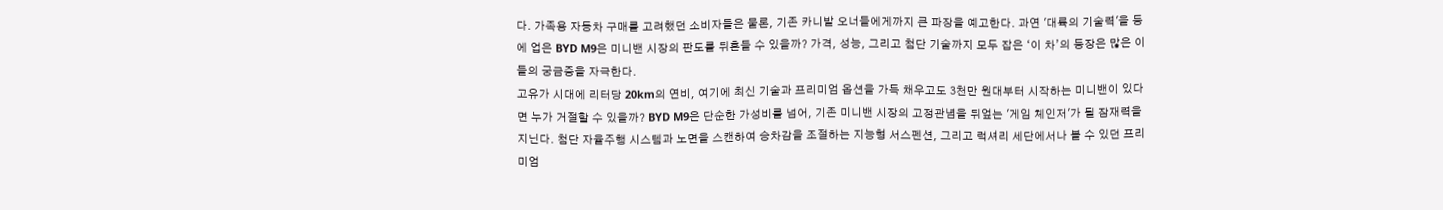다. 가족용 자동차 구매를 고려했던 소비자들은 물론, 기존 카니발 오너들에게까지 큰 파장을 예고한다. 과연 '대륙의 기술력'을 등에 업은 BYD M9은 미니밴 시장의 판도를 뒤흔들 수 있을까? 가격, 성능, 그리고 첨단 기술까지 모두 잡은 ‘이 차’의 등장은 많은 이들의 궁금증을 자극한다.
고유가 시대에 리터당 20km의 연비, 여기에 최신 기술과 프리미엄 옵션을 가득 채우고도 3천만 원대부터 시작하는 미니밴이 있다면 누가 거절할 수 있을까? BYD M9은 단순한 가성비를 넘어, 기존 미니밴 시장의 고정관념을 뒤엎는 '게임 체인저'가 될 잠재력을 지닌다. 첨단 자율주행 시스템과 노면을 스캔하여 승차감을 조절하는 지능형 서스펜션, 그리고 럭셔리 세단에서나 볼 수 있던 프리미엄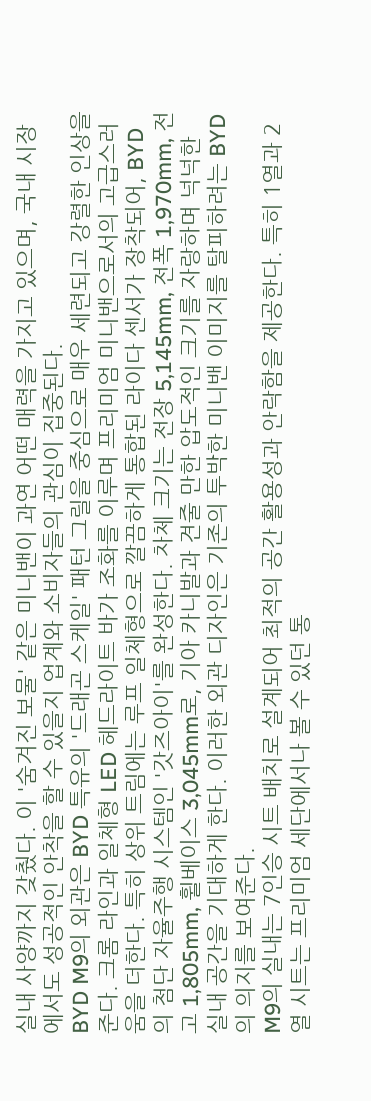실내 사양까지 갖췄다. 이 '숨겨진 보물' 같은 미니밴이 과연 어떤 매력을 가지고 있으며, 국내 시장에서도 성공적인 안착을 할 수 있을지 업계와 소비자들의 관심이 집중된다.
BYD M9의 외관은 BYD 특유의 '드래곤 스케일' 패턴 그릴을 중심으로 매우 세련되고 강렬한 인상을 준다. 크롬 라인과 일체형 LED 헤드라이트 바가 조화를 이루며 프리미엄 미니밴으로서의 고급스러움을 더한다. 특히 상위 트림에는 루프 일체형으로 깔끔하게 통합된 라이다 센서가 장착되어, BYD의 첨단 자율주행 시스템인 '갓즈아이'를 완성한다. 차체 크기는 전장 5,145mm, 전폭 1,970mm, 전고 1,805mm, 휠베이스 3,045mm로, 기아 카니발과 견줄 만한 압도적인 크기를 자랑하며 넉넉한 실내 공간을 기대하게 한다. 이러한 외관 디자인은 기존의 투박한 미니밴 이미지를 탈피하려는 BYD의 의지를 보여준다.
M9의 실내는 7인승 시트 배치로 설계되어 최적의 공간 활용성과 안락함을 제공한다. 특히 1열과 2열 시트는 프리미엄 세단에서나 볼 수 있던 통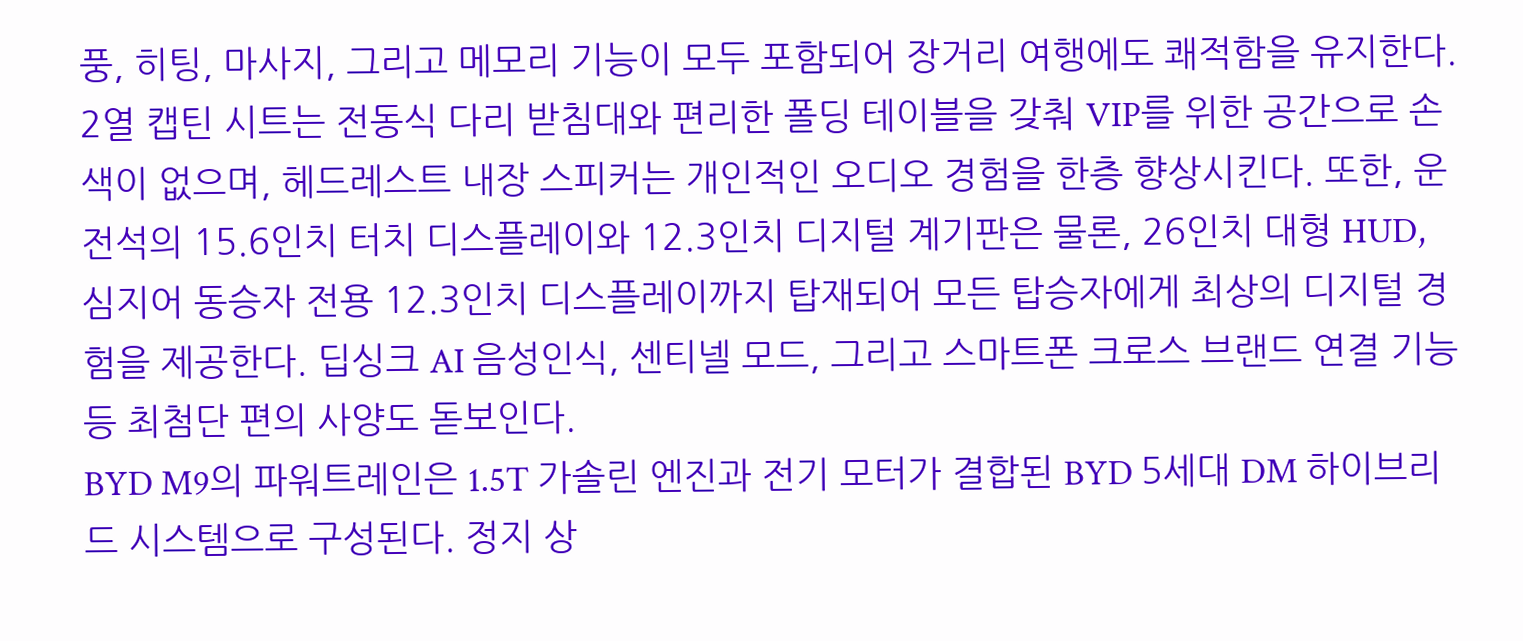풍, 히팅, 마사지, 그리고 메모리 기능이 모두 포함되어 장거리 여행에도 쾌적함을 유지한다. 2열 캡틴 시트는 전동식 다리 받침대와 편리한 폴딩 테이블을 갖춰 VIP를 위한 공간으로 손색이 없으며, 헤드레스트 내장 스피커는 개인적인 오디오 경험을 한층 향상시킨다. 또한, 운전석의 15.6인치 터치 디스플레이와 12.3인치 디지털 계기판은 물론, 26인치 대형 HUD, 심지어 동승자 전용 12.3인치 디스플레이까지 탑재되어 모든 탑승자에게 최상의 디지털 경험을 제공한다. 딥싱크 AI 음성인식, 센티넬 모드, 그리고 스마트폰 크로스 브랜드 연결 기능 등 최첨단 편의 사양도 돋보인다.
BYD M9의 파워트레인은 1.5T 가솔린 엔진과 전기 모터가 결합된 BYD 5세대 DM 하이브리드 시스템으로 구성된다. 정지 상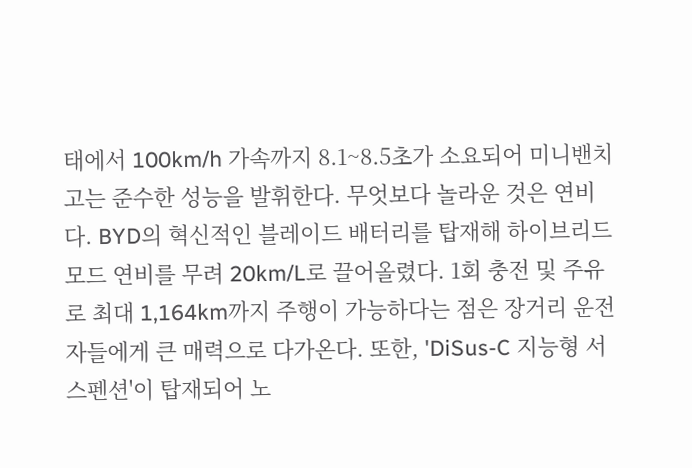태에서 100km/h 가속까지 8.1~8.5초가 소요되어 미니밴치고는 준수한 성능을 발휘한다. 무엇보다 놀라운 것은 연비다. BYD의 혁신적인 블레이드 배터리를 탑재해 하이브리드 모드 연비를 무려 20km/L로 끌어올렸다. 1회 충전 및 주유로 최대 1,164km까지 주행이 가능하다는 점은 장거리 운전자들에게 큰 매력으로 다가온다. 또한, 'DiSus-C 지능형 서스펜션'이 탑재되어 노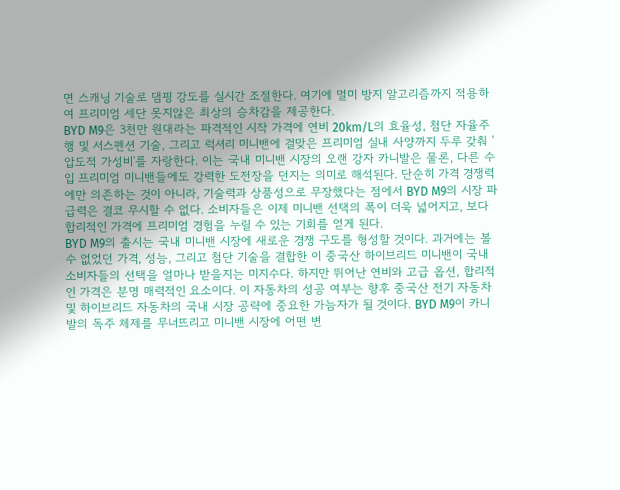면 스캐닝 기술로 댐핑 강도를 실시간 조절한다. 여기에 멀미 방지 알고리즘까지 적용하여 프리미엄 세단 못지않은 최상의 승차감을 제공한다.
BYD M9은 3천만 원대라는 파격적인 시작 가격에 연비 20km/L의 효율성, 첨단 자율주행 및 서스펜션 기술, 그리고 럭셔리 미니밴에 걸맞은 프리미엄 실내 사양까지 두루 갖춰 '압도적 가성비'를 자랑한다. 이는 국내 미니밴 시장의 오랜 강자 카니발은 물론, 다른 수입 프리미엄 미니밴들에도 강력한 도전장을 던지는 의미로 해석된다. 단순히 가격 경쟁력에만 의존하는 것이 아니라, 기술력과 상품성으로 무장했다는 점에서 BYD M9의 시장 파급력은 결코 무시할 수 없다. 소비자들은 이제 미니밴 선택의 폭이 더욱 넓어지고, 보다 합리적인 가격에 프리미엄 경험을 누릴 수 있는 기회를 얻게 된다.
BYD M9의 출시는 국내 미니밴 시장에 새로운 경쟁 구도를 형성할 것이다. 과거에는 볼 수 없었던 가격, 성능, 그리고 첨단 기술을 결합한 이 중국산 하이브리드 미니밴이 국내 소비자들의 선택을 얼마나 받을지는 미지수다. 하지만 뛰어난 연비와 고급 옵션, 합리적인 가격은 분명 매력적인 요소이다. 이 자동차의 성공 여부는 향후 중국산 전기 자동차 및 하이브리드 자동차의 국내 시장 공략에 중요한 가늠자가 될 것이다. BYD M9이 카니발의 독주 체제를 무너뜨리고 미니밴 시장에 어떤 변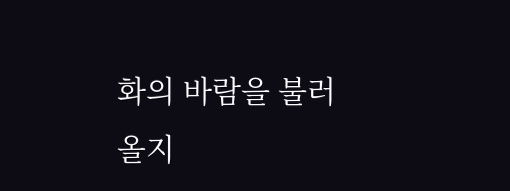화의 바람을 불러올지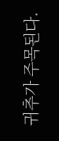귀추가 주목된다.